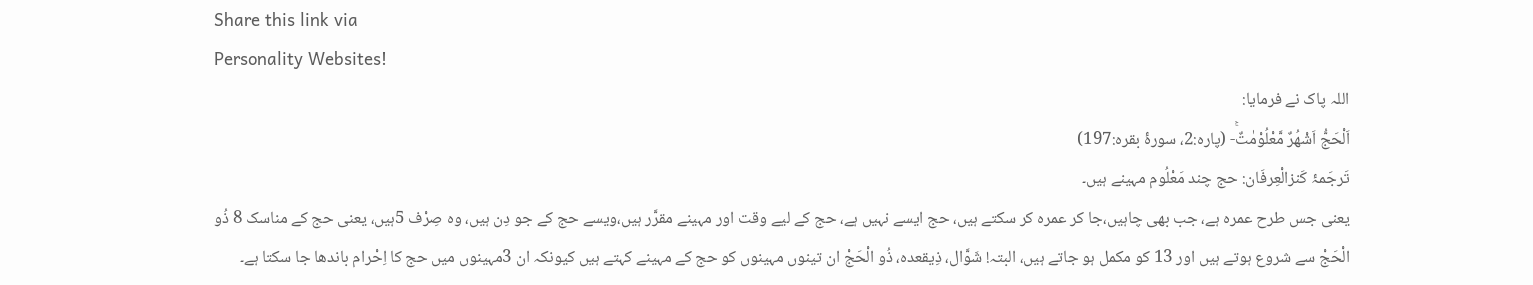Share this link via
Personality Websites!
اللہ پاک نے فرمایا:
اَلْحَجُّ اَشْهُرٌ مَّعْلُوْمٰتٌۚ- (پارہ:2، سورۂ بقرہ:197)
تَرجَمۂ کَنزالْعِرفَان: حج چند مَعْلُوم مہینے ہیں۔
یعنی جس طرح عمرہ ہے، جب بھی چاہیں،جا کر عمرہ کر سکتے ہیں، حج ایسے نہیں ہے، حج کے لیے وقت اور مہینے مقرَّر ہیں،ویسے حج کے جو دِن ہیں، وہ صِرْف 5ہیں، یعنی حج کے مناسک 8 ذُو الْحَجْ سے شروع ہوتے ہیں اور 13 کو مکمل ہو جاتے ہیں، البتہ! شَوَّال، ذِیقعدہ، ذُو الْحَجْ ان تینوں مہینوں کو حج کے مہینے کہتے ہیں کیونکہ ان 3مہینوں میں حج کا اِحْرام باندھا جا سکتا ہے۔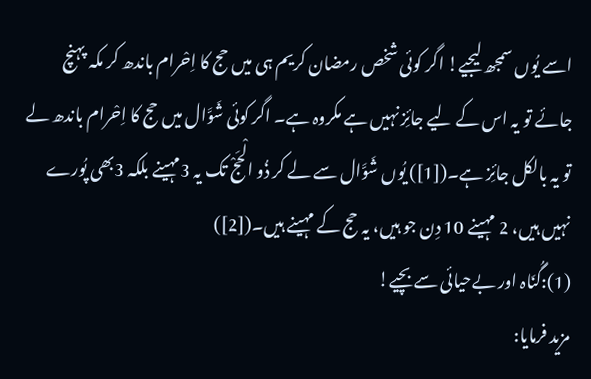اسے یُوں سمجھ لیجیے! اگر کوئی شخص رمضان کریم ہی میں حج کا اِحْرام باندھ کر مکہ پہنچ جائے تو یہ اس کے لیے جائِز نہیں ہے مکروہ ہے۔ اگر کوئی شَوَّال میں حج کا اِحْرام باندھ لے تو یہ بالکل جائِز ہے۔([1]) یُوں شَوَّال سے لے کر ذُو الْحَجْ تک یہ 3مہینے بلکہ 3بھی پُورے نہیں ہیں، 2 مہینے 10 دِن جو ہیں، یہ حج کے مہینے ہیں۔([2])
(1):گُنَاہ اور بےحیائی سے بچیے!
مزید فرمایا: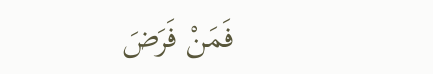فَمَنْ فَرَضَ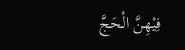فِیْهِنَّ الْحَجَّ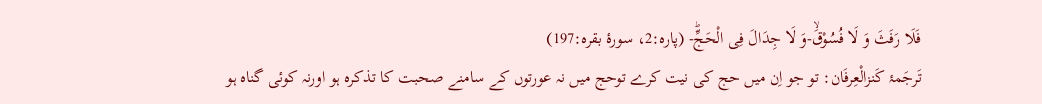فَلَا رَفَثَ وَ لَا فُسُوْقَۙ-وَ لَا جِدَالَ فِی الْحَجِّؕ- (پارہ:2، سورۂ بقرہ:197)
تَرجَمۂ کَنزالْعِرفَان: تو جو اِن میں حج کی نیت کرے توحج میں نہ عورتوں کے سامنے صحبت کا تذکرہ ہو اورنہ کوئی گناہ ہو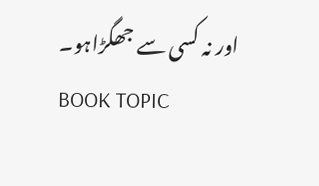اور نہ کسی سے جھگڑاہو۔
BOOK TOPIC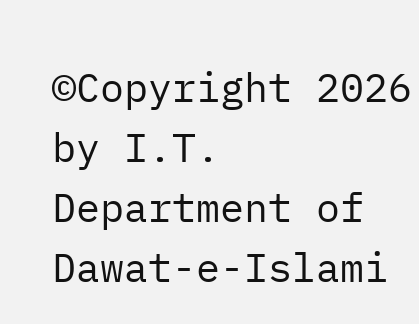©Copyright 2026 by I.T. Department of Dawat-e-Islami